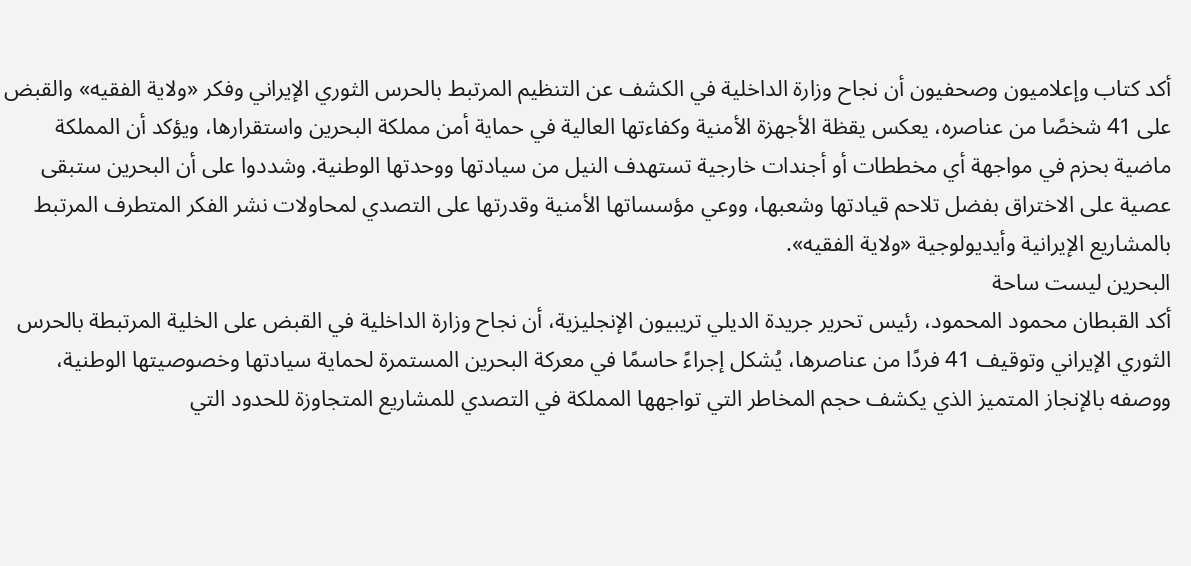أكد كتاب وإعلاميون وصحفيون أن نجاح وزارة الداخلية في الكشف عن التنظيم المرتبط بالحرس الثوري الإيراني وفكر «ولاية الفقيه» والقبض على 41 شخصًا من عناصره، يعكس يقظة الأجهزة الأمنية وكفاءتها العالية في حماية أمن مملكة البحرين واستقرارها، ويؤكد أن المملكة ماضية بحزم في مواجهة أي مخططات أو أجندات خارجية تستهدف النيل من سيادتها ووحدتها الوطنية. وشددوا على أن البحرين ستبقى عصية على الاختراق بفضل تلاحم قيادتها وشعبها، ووعي مؤسساتها الأمنية وقدرتها على التصدي لمحاولات نشر الفكر المتطرف المرتبط بالمشاريع الإيرانية وأيديولوجية «ولاية الفقيه».
البحرين ليست ساحة
أكد القبطان محمود المحمود، رئيس تحرير جريدة الديلي تريبيون الإنجليزية، أن نجاح وزارة الداخلية في القبض على الخلية المرتبطة بالحرس الثوري الإيراني وتوقيف 41 فردًا من عناصرها، يُشكل إجراءً حاسمًا في معركة البحرين المستمرة لحماية سيادتها وخصوصيتها الوطنية، ووصفه بالإنجاز المتميز الذي يكشف حجم المخاطر التي تواجهها المملكة في التصدي للمشاريع المتجاوزة للحدود التي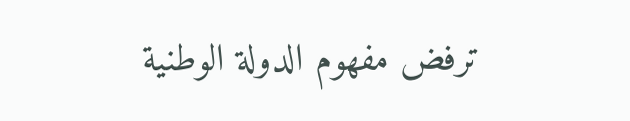ترفض مفهوم الدولة الوطنية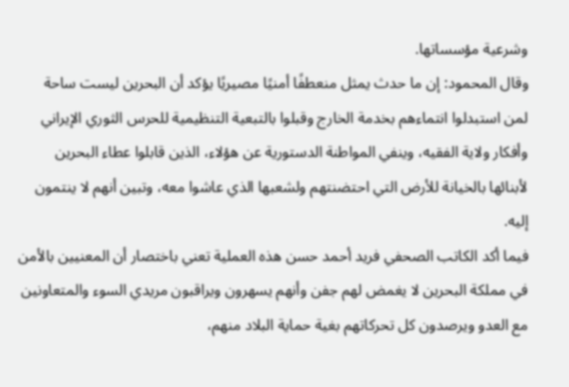وشرعية مؤسساتها.
وقال المحمود: إن ما حدث يمثل منعطفًا أمنيًا مصيريًا يؤكد أن البحرين ليست ساحة لمن استبدلوا انتماءهم بخدمة الخارج وقبلوا بالتبعية التنظيمية للحرس الثوري الإيراني وأفكار ولاية الفقيه، وينفي المواطنة الدستورية عن هؤلاء، الذين قابلوا عطاء البحرين لأبنائها بالخيانة للأرض التي احتضنتهم ولشعبها الذي عاشوا معه، وتبين أنهم لا ينتمون إليه.
فيما أكد الكاتب الصحفي فريد أحمد حسن هذه العملية تعني باختصار أن المعنيين بالأمن في مملكة البحرين لا يغمض لهم جفن وأنهم يسهرون ويراقبون مريدي السوء والمتعاونين مع العدو ويرصدون كل تحركاتهم بغية حماية البلاد منهم،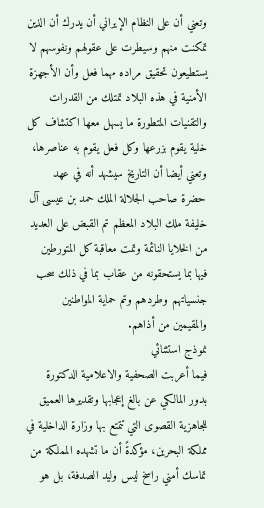وتعني أن على النظام الإيراني أن يدرك أن الذين تمكنت منهم وسيطرت على عقولهم ونفوسهم لا يستطيعون تحقيق مراده مهما فعل وأن الأجهزة الأمنية في هذه البلاد تمتلك من القدرات والتقنيات المتطورة ما يسهل معها اكتشاف كل خلية يقوم بزرعها وكل فعل يقوم به عناصرها، وتعني أيضا أن التاريخ سيشهد أنه في عهد حضرة صاحب الجلالة الملك حمد بن عيسى آل خليفة ملك البلاد المعظم تم القبض على العديد من الخلايا النائمة وتمت معاقبة كل المتورطين فيها بما يستحقونه من عقاب بما في ذلك سحب جنسياتهم وطردهم وتم حماية المواطنين والمقيمين من أذاهم.
نموذج استثنائي
فيما أعربت الصحفية والاعلامية الدكتورة بدور المالكي عن بالغ إعجابها وتقديرها العميق للجاهزية القصوى التي تتمتع بها وزارة الداخلية في مملكة البحرين، مؤكدةً أن ما تشهده المملكة من تماسك أمني راسخ ليس وليد الصدفة، بل هو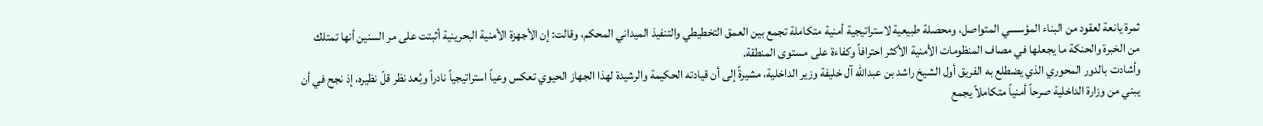ثمرة يانعة لعقود من البناء المؤسسي المتواصل، ومحصلة طبيعية لاستراتيجية أمنية متكاملة تجمع بين العمق التخطيطي والتنفيذ الميداني المحكم، وقالت: إن الأجهزة الأمنية البحرينية أثبتت على مر السنين أنها تمتلك من الخبرة والحنكة ما يجعلها في مصاف المنظومات الأمنية الأكثر احترافاً وكفاءة على مستوى المنطقة.
وأشادت بالدور المحوري الذي يضطلع به الفريق أول الشيخ راشد بن عبدالله آل خليفة وزير الداخلية، مشيرةً إلى أن قيادته الحكيمة والرشيدة لهذا الجهاز الحيوي تعكس وعياً استراتيجياً نادراً وبُعد نظر قلّ نظيره، إذ نجح في أن يبني من وزارة الداخلية صرحاً أمنياً متكاملاً يجمع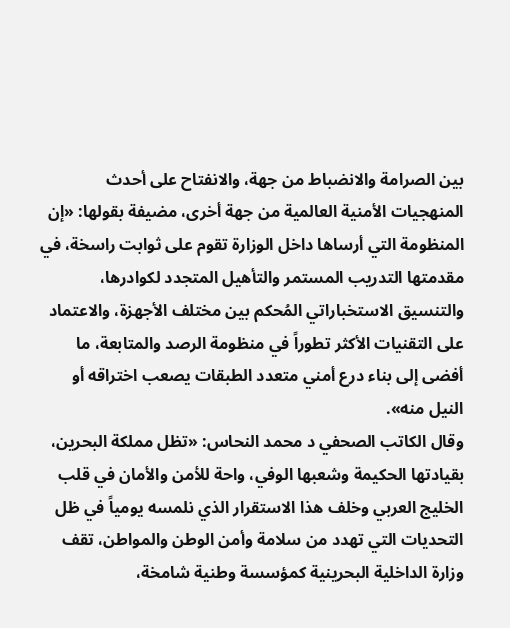بين الصرامة والانضباط من جهة، والانفتاح على أحدث المنهجيات الأمنية العالمية من جهة أخرى، مضيفة بقولها: «إن المنظومة التي أرساها داخل الوزارة تقوم على ثوابت راسخة، في مقدمتها التدريب المستمر والتأهيل المتجدد لكوادرها، والتنسيق الاستخباراتي المُحكم بين مختلف الأجهزة، والاعتماد على التقنيات الأكثر تطوراً في منظومة الرصد والمتابعة، ما أفضى إلى بناء درع أمني متعدد الطبقات يصعب اختراقه أو النيل منه».
وقال الكاتب الصحفي د محمد النحاس: «تظل مملكة البحرين، بقيادتها الحكيمة وشعبها الوفي، واحة للأمن والأمان في قلب الخليج العربي وخلف هذا الاستقرار الذي نلمسه يومياً في ظل التحديات التي تهدد من سلامة وأمن الوطن والمواطن، تقف وزارة الداخلية البحرينية كمؤسسة وطنية شامخة،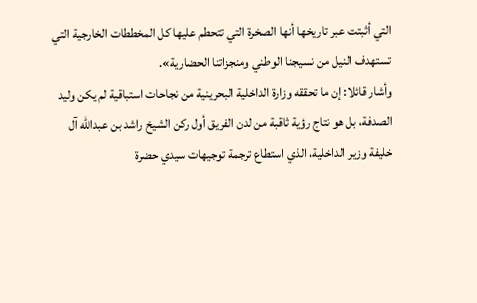التي أثبتت عبر تاريخها أنها الصخرة التي تتحطم عليها كل المخططات الخارجية التي تستهدف النيل من نسيجنا الوطني ومنجزاتنا الحضارية».
وأشار قائلا: إن ما تحققه وزارة الداخلية البحرينية من نجاحات استباقية لم يكن وليد الصدفة، بل هو نتاج رؤية ثاقبة من لدن الفريق أول ركن الشيخ راشد بن عبدالله آل خليفة وزير الداخلية، الذي استطاع ترجمة توجيهات سيدي حضرة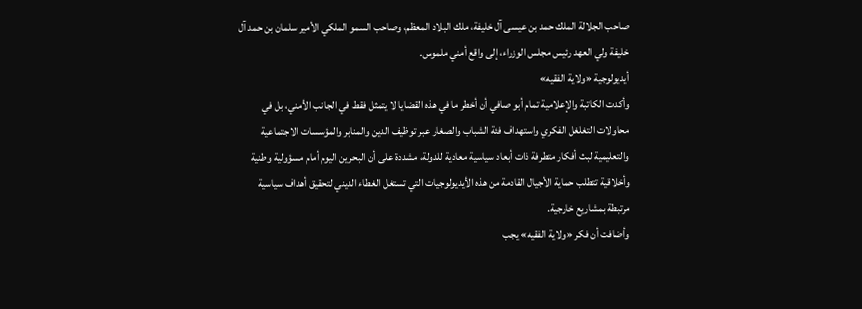صاحب الجلالة الملك حمد بن عيسى آل خليفة، ملك البلاد المعظم، وصاحب السمو الملكي الأمير سلمان بن حمد آل خليفة ولي العهد رئيس مجلس الوزراء، إلى واقع أمني ملموس.
أيديولوجية «ولاية الفقيه»
وأكدت الكاتبة والإعلامية تمام أبو صافي أن أخطر ما في هذه القضايا لا يتمثل فقط في الجانب الأمني، بل في محاولات التغلغل الفكري واستهداف فئة الشباب والصغار عبر توظيف الدين والمنابر والمؤسسات الاجتماعية والتعليمية لبث أفكار متطرفة ذات أبعاد سياسية معادية للدولة، مشددة على أن البحرين اليوم أمام مسؤولية وطنية وأخلاقية تتطلب حماية الأجيال القادمة من هذه الأيديولوجيات التي تستغل الغطاء الديني لتحقيق أهداف سياسية مرتبطة بمشاريع خارجية.
وأضافت أن فكر «ولاية الفقيه» يجب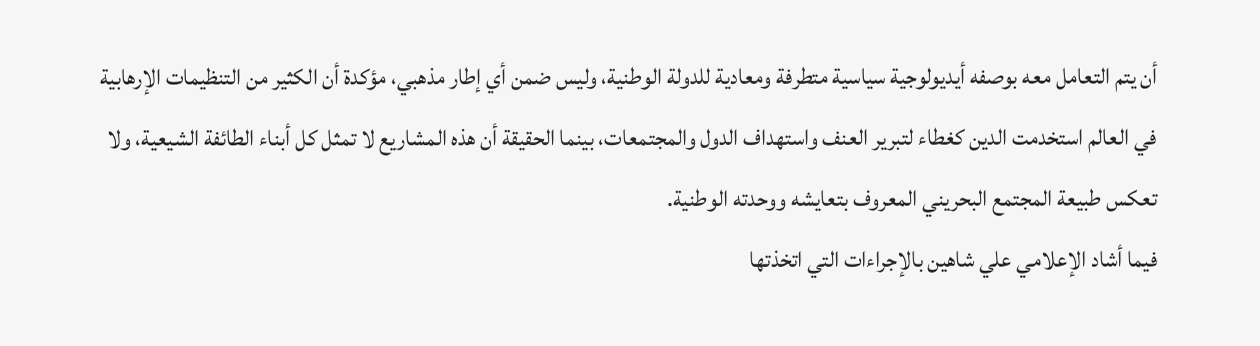أن يتم التعامل معه بوصفه أيديولوجية سياسية متطرفة ومعادية للدولة الوطنية، وليس ضمن أي إطار مذهبي، مؤكدة أن الكثير من التنظيمات الإرهابية في العالم استخدمت الدين كغطاء لتبرير العنف واستهداف الدول والمجتمعات، بينما الحقيقة أن هذه المشاريع لا تمثل كل أبناء الطائفة الشيعية، ولا تعكس طبيعة المجتمع البحريني المعروف بتعايشه ووحدته الوطنية.
فيما أشاد الإعلامي علي شاهين بالإجراءات التي اتخذتها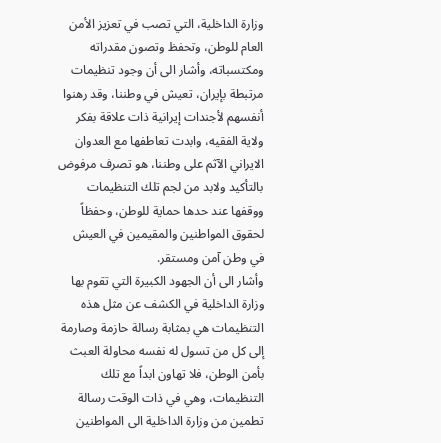وزارة الداخلية، التي تصب في تعزيز الأمن العام للوطن، وتحفظ وتصون مقدراته ومكتسباته، وأشار الى أن وجود تنظيمات مرتبطة بإيران، تعيش في وطننا، وقد رهنوا أنفسهم لأجندات إيرانية ذات علاقة بفكر ولاية الفقيه، وابدت تعاطفها مع العدوان الايراني الآثم على وطننا، هو تصرف مرفوض بالتأكيد ولابد من لجم تلك التنظيمات ووقفها عند حدها حماية للوطن، وحفظاً لحقوق المواطنين والمقيمين في العيش في وطن آمن ومستقر.
وأشار الى أن الجهود الكبيرة التي تقوم بها وزارة الداخلية في الكشف عن مثل هذه التنظيمات هي بمثابة رسالة حازمة وصارمة إلى كل من تسول له نفسه محاولة العبث بأمن الوطن، فلا تهاون ابداً مع تلك التنظيمات، وهي في ذات الوقت رسالة تطمين من وزارة الداخلية الى المواطنين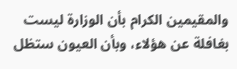والمقيمين الكرام بأن الوزارة ليست بغافلة عن هؤلاء، وبأن العيون ستظل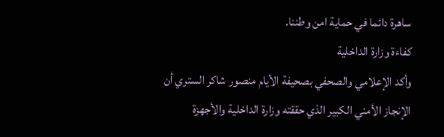ساهرة دائما في حماية امن وطننا.
كفاءة وزارة الداخلية
وأكد الإعلامي والصحفي بصحيفة الأيام منصور شاكر الستري أن الإنجاز الأمني الكبير الذي حققته وزارة الداخلية والأجهزة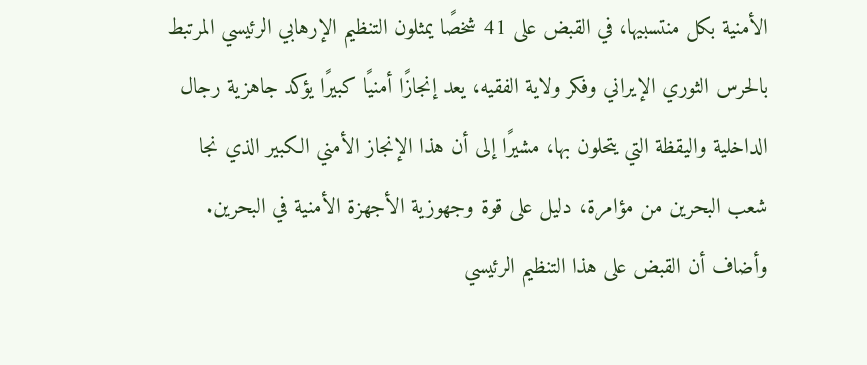الأمنية بكل منتسبيها، في القبض على 41 شخصًا يمثلون التنظيم الإرهابي الرئيسي المرتبط بالحرس الثوري الإيراني وفكر ولاية الفقيه، يعد إنجازًا أمنيًا كبيرًا يؤكد جاهزية رجال الداخلية واليقظة التي يتحلون بها، مشيرًا إلى أن هذا الإنجاز الأمني الكبير الذي نجا شعب البحرين من مؤامرة، دليل على قوة وجهوزية الأجهزة الأمنية في البحرين.
وأضاف أن القبض على هذا التنظيم الرئيسي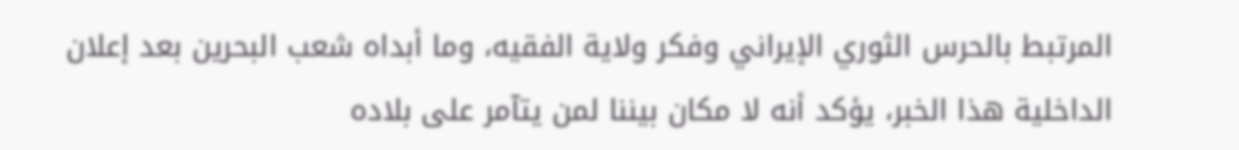المرتبط بالحرس الثوري الإيراني وفكر ولاية الفقيه، وما أبداه شعب البحرين بعد إعلان الداخلية هذا الخبر، يؤكد أنه لا مكان بيننا لمن يتآمر على بلاده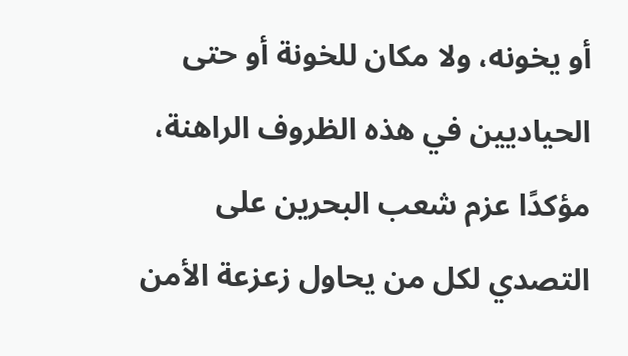أو يخونه، ولا مكان للخونة أو حتى الحياديين في هذه الظروف الراهنة، مؤكدًا عزم شعب البحرين على التصدي لكل من يحاول زعزعة الأمن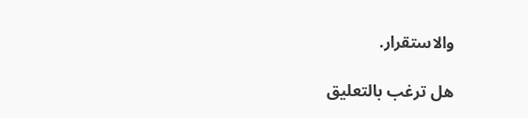والاستقرار.

هل ترغب بالتعليق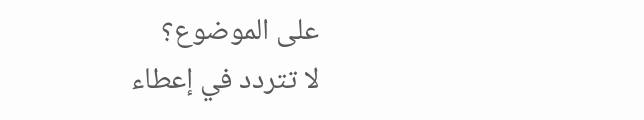على الموضوع؟
لا تتردد في إعطاء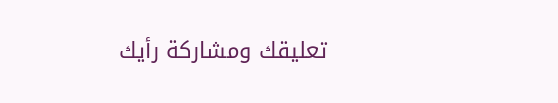تعليقك ومشاركة رأيك